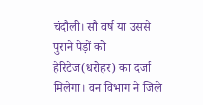चंदौली। सौ वर्ष या उससे पुराने पेड़ों को हेरिटेज(धरोहर) का दर्जा मिलेगा। वन विभाग ने जिले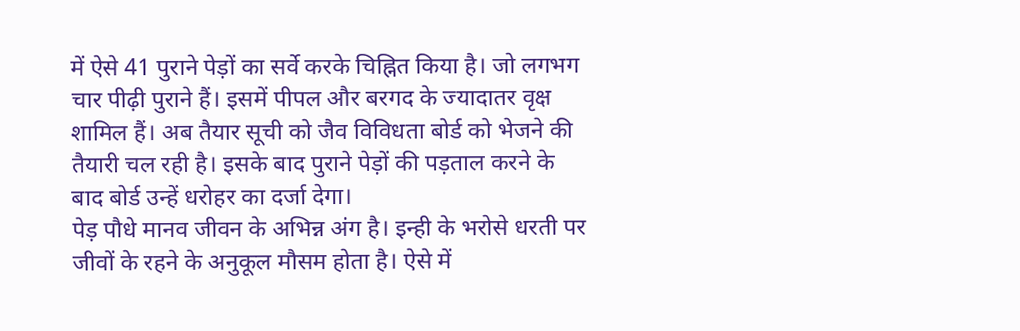में ऐसे 41 पुराने पेड़ों का सर्वे करके चिह्नित किया है। जो लगभग चार पीढ़ी पुराने हैं। इसमें पीपल और बरगद के ज्यादातर वृक्ष शामिल हैं। अब तैयार सूची को जैव विविधता बोर्ड को भेजने की तैयारी चल रही है। इसके बाद पुराने पेड़ों की पड़ताल करने के बाद बोर्ड उन्हें धरोहर का दर्जा देगा।
पेड़ पौधे मानव जीवन के अभिन्न अंग है। इन्ही के भरोसे धरती पर जीवों के रहने के अनुकूल मौसम होता है। ऐसे में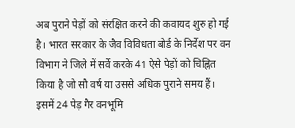अब पुराने पेड़ों को संरक्षित करने की कवायद शुरु हो गई है। भारत सरकार के जैव विविधता बोर्ड के निर्देश पर वन विभाग ने जिले में सर्वे करके 41 ऐसे पेड़ों को चिह्नित किया है जो सौ वर्ष या उससे अधिक पुराने समय हैं। इसमें 24 पेड़ गैर वनभूमि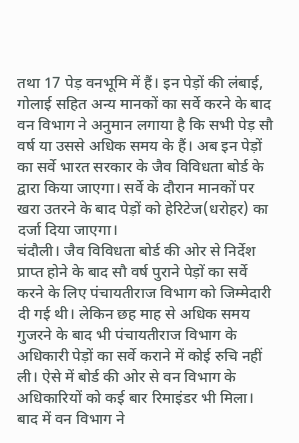तथा 17 पेड़ वनभूमि में हैं। इन पेड़ों की लंबाई, गोलाई सहित अन्य मानकों का सर्वे करने के बाद वन विभाग ने अनुमान लगाया है कि सभी पेड़ सौ वर्ष या उससे अधिक समय के हैं। अब इन पेड़ों का सर्वे भारत सरकार के जैव विविधता बोर्ड के द्वारा किया जाएगा। सर्वे के दौरान मानकों पर खरा उतरने के बाद पेड़ों को हेरिटेज(धरोहर) का दर्जा दिया जाएगा।
चंदौली। जैव विविधता बोर्ड की ओर से निर्देश प्राप्त होने के बाद सौ वर्ष पुराने पेड़ों का सर्वे करने के लिए पंचायतीराज विभाग को जिम्मेदारी दी गई थी। लेकिन छह माह से अधिक समय गुजरने के बाद भी पंचायतीराज विभाग के अधिकारी पेड़ों का सर्वे कराने में कोई रुचि नहीं ली। ऐसे में बोर्ड की ओर से वन विभाग के अधिकारियों को कई बार रिमाइंडर भी मिला। बाद में वन विभाग ने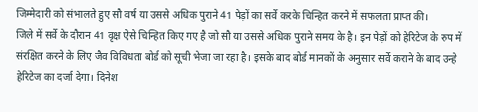जिम्मेदारी को संभालते हुए सौ वर्ष या उससे अधिक पुराने 41 पेड़ों का सर्वे करके चिन्हित करने में सफलता प्राप्त की।
जिले में सर्वे के दौरान 41 वृक्ष ऐसे चिन्हित किए गए है जो सौ या उससे अधिक पुराने समय के है। इन पेड़ों को हेरिटेज के रुप में संरक्षित करने के लिए जैव विविधता बोर्ड को सूची भेजा जा रहा है। इसके बाद बोर्ड मानकों के अनुसार सर्वे कराने के बाद उन्हे हेरिटेज का दर्जा देगा। दिनेश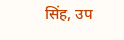सिंह, उप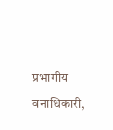प्रभागीय वनाधिकारी,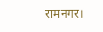रामनगर।